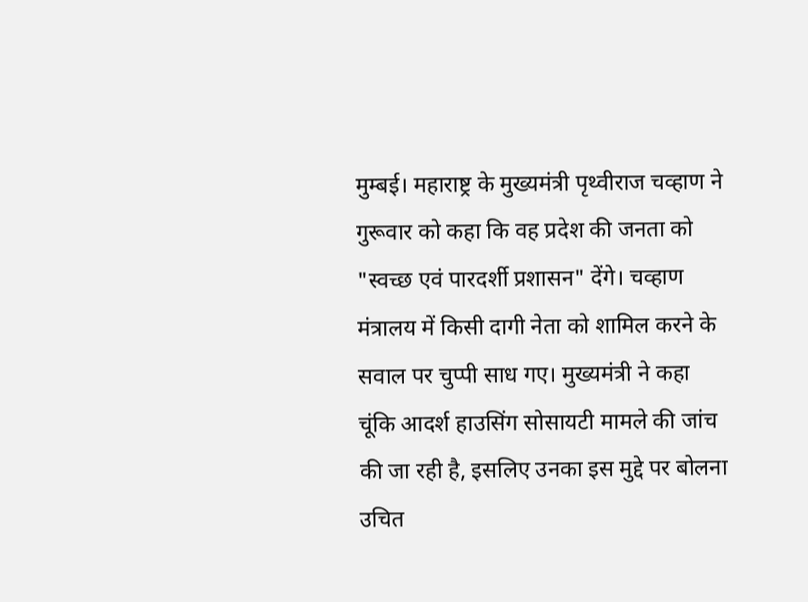मुम्बई। महाराष्ट्र के मुख्यमंत्री पृथ्वीराज चव्हाण ने गुरूवार को कहा कि वह प्रदेश की जनता को "स्वच्छ एवं पारदर्शी प्रशासन" देंगे। चव्हाण मंत्रालय में किसी दागी नेता को शामिल करने के सवाल पर चुप्पी साध गए। मुख्यमंत्री ने कहा चूंकि आदर्श हाउसिंग सोसायटी मामले की जांच की जा रही है, इसलिए उनका इस मुद्दे पर बोलना उचित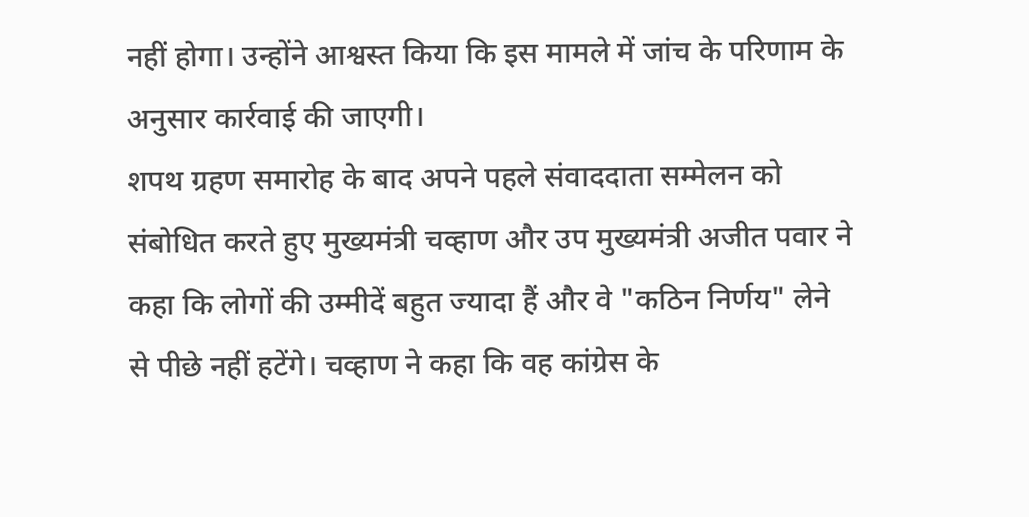नहीं होगा। उन्होंने आश्वस्त किया कि इस मामले में जांच के परिणाम के अनुसार कार्रवाई की जाएगी।
शपथ ग्रहण समारोह के बाद अपने पहले संवाददाता सम्मेलन को संबोधित करते हुए मुख्यमंत्री चव्हाण और उप मुख्यमंत्री अजीत पवार ने कहा कि लोगों की उम्मीदें बहुत ज्यादा हैं और वे "कठिन निर्णय" लेने से पीछे नहीं हटेंगे। चव्हाण ने कहा कि वह कांग्रेस के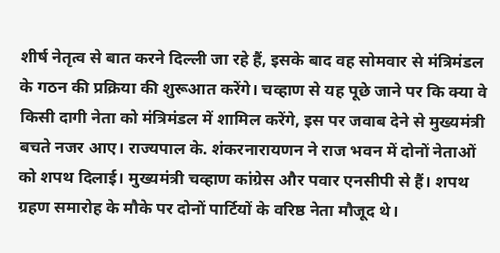शीर्ष नेतृत्व से बात करने दिल्ली जा रहे हैं, इसके बाद वह सोमवार से मंत्रिमंडल के गठन की प्रक्रिया की शुरूआत करेंगे। चव्हाण से यह पूछे जाने पर कि क्या वे किसी दागी नेता को मंत्रिमंडल में शामिल करेंगे, इस पर जवाब देने से मुख्यमंत्री बचते नजर आए। राज्यपाल के. शंकरनारायणन ने राज भवन में दोनों नेताओं को शपथ दिलाई। मुख्यमंत्री चव्हाण कांग्रेस और पवार एनसीपी से हैं। शपथ ग्रहण समारोह के मौके पर दोनों पार्टियों के वरिष्ठ नेता मौजूद थे।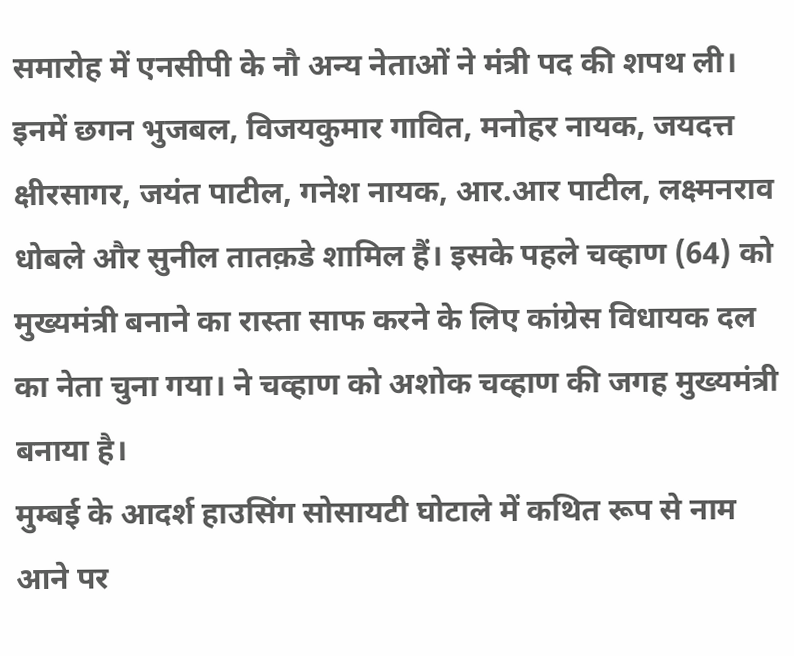समारोह में एनसीपी के नौ अन्य नेताओं ने मंत्री पद की शपथ ली। इनमें छगन भुजबल, विजयकुमार गावित, मनोहर नायक, जयदत्त क्षीरसागर, जयंत पाटील, गनेश नायक, आर.आर पाटील, लक्ष्मनराव धोबले और सुनील तातक़डे शामिल हैं। इसके पहले चव्हाण (64) को मुख्यमंत्री बनाने का रास्ता साफ करने के लिए कांग्रेस विधायक दल का नेता चुना गया। ने चव्हाण को अशोक चव्हाण की जगह मुख्यमंत्री बनाया है।
मुम्बई के आदर्श हाउसिंग सोसायटी घोटाले में कथित रूप से नाम आने पर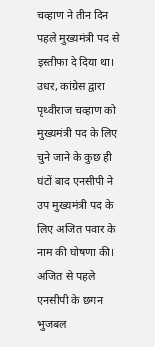चव्हाण ने तीन दिन पहले मुख्यमंत्री पद से इस्तीफा दे दिया था। उधर, कांग्रेस द्वारा पृथ्वीराज चव्हाण को मुख्यमंत्री पद के लिए चुने जाने के कुछ ही घंटों बाद एनसीपी ने उप मुख्यमंत्री पद के लिए अजित पवार के नाम की घोषणा की। अजित से पहले एनसीपी के छगन भुजबल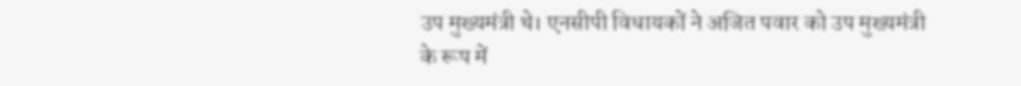उप मुख्यमंत्री थे। एनसीपी विधायकों ने अजित पवार को उप मुख्यमंत्री के रूप में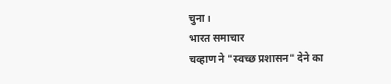चुना।
भारत समाचार
चव्हाण ने "स्वच्छ प्रशासन" देने का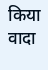किया वादा